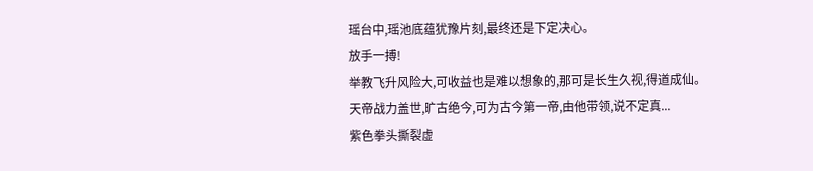瑶台中,瑶池底蕴犹豫片刻,最终还是下定决心。
放手一搏!
举教飞升风险大,可收益也是难以想象的,那可是长生久视,得道成仙。
天帝战力盖世,旷古绝今,可为古今第一帝,由他带领,说不定真...
紫色拳头撕裂虚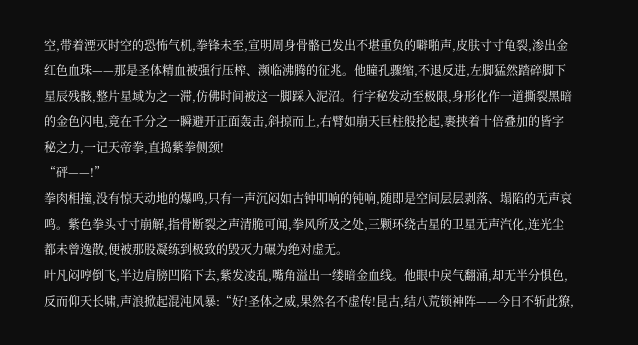空,带着湮灭时空的恐怖气机,拳锋未至,宣明周身骨骼已发出不堪重负的噼啪声,皮肤寸寸龟裂,渗出金红色血珠——那是圣体精血被强行压榨、濒临沸腾的征兆。他瞳孔骤缩,不退反进,左脚猛然踏碎脚下星辰残骸,整片星域为之一滞,仿佛时间被这一脚踩入泥沼。行字秘发动至极限,身形化作一道撕裂黑暗的金色闪电,竟在千分之一瞬避开正面轰击,斜掠而上,右臂如崩天巨柱般抡起,裹挟着十倍叠加的皆字秘之力,一记天帝拳,直捣紫拳侧颈!
“砰——!”
拳肉相撞,没有惊天动地的爆鸣,只有一声沉闷如古钟叩响的钝响,随即是空间层层剥落、塌陷的无声哀鸣。紫色拳头寸寸崩解,指骨断裂之声清脆可闻,拳风所及之处,三颗环绕古星的卫星无声汽化,连光尘都未曾逸散,便被那股凝练到极致的毁灭力碾为绝对虚无。
叶凡闷哼倒飞,半边肩膀凹陷下去,紫发凌乱,嘴角溢出一缕暗金血线。他眼中戾气翻涌,却无半分惧色,反而仰天长啸,声浪掀起混沌风暴:“好!圣体之威,果然名不虚传!昆古,结八荒锁神阵——今日不斩此獠,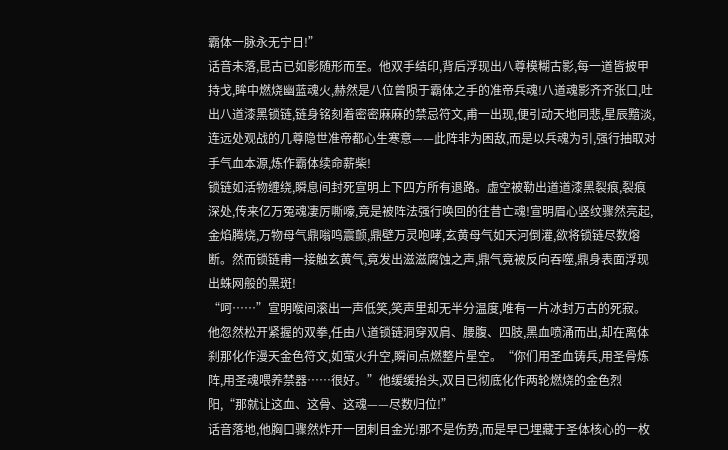霸体一脉永无宁日!”
话音未落,昆古已如影随形而至。他双手结印,背后浮现出八尊模糊古影,每一道皆披甲持戈,眸中燃烧幽蓝魂火,赫然是八位曾陨于霸体之手的准帝兵魂!八道魂影齐齐张口,吐出八道漆黑锁链,链身铭刻着密密麻麻的禁忌符文,甫一出现,便引动天地同悲,星辰黯淡,连远处观战的几尊隐世准帝都心生寒意——此阵非为困敌,而是以兵魂为引,强行抽取对手气血本源,炼作霸体续命薪柴!
锁链如活物缠绕,瞬息间封死宣明上下四方所有退路。虚空被勒出道道漆黑裂痕,裂痕深处,传来亿万冤魂凄厉嘶嚎,竟是被阵法强行唤回的往昔亡魂!宣明眉心竖纹骤然亮起,金焰腾烧,万物母气鼎嗡鸣震颤,鼎壁万灵咆哮,玄黄母气如天河倒灌,欲将锁链尽数熔断。然而锁链甫一接触玄黄气,竟发出滋滋腐蚀之声,鼎气竟被反向吞噬,鼎身表面浮现出蛛网般的黑斑!
“呵……”宣明喉间滚出一声低笑,笑声里却无半分温度,唯有一片冰封万古的死寂。他忽然松开紧握的双拳,任由八道锁链洞穿双肩、腰腹、四肢,黑血喷涌而出,却在离体刹那化作漫天金色符文,如萤火升空,瞬间点燃整片星空。“你们用圣血铸兵,用圣骨炼阵,用圣魂喂养禁器……很好。”他缓缓抬头,双目已彻底化作两轮燃烧的金色烈阳,“那就让这血、这骨、这魂——尽数归位!”
话音落地,他胸口骤然炸开一团刺目金光!那不是伤势,而是早已埋藏于圣体核心的一枚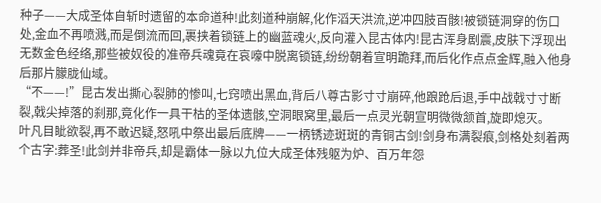种子——大成圣体自斩时遗留的本命道种!此刻道种崩解,化作滔天洪流,逆冲四肢百骸!被锁链洞穿的伤口处,金血不再喷溅,而是倒流而回,裹挟着锁链上的幽蓝魂火,反向灌入昆古体内!昆古浑身剧震,皮肤下浮现出无数金色经络,那些被奴役的准帝兵魂竟在哀嚎中脱离锁链,纷纷朝着宣明跪拜,而后化作点点金辉,融入他身后那片朦胧仙域。
“不——!”昆古发出撕心裂肺的惨叫,七窍喷出黑血,背后八尊古影寸寸崩碎,他踉跄后退,手中战戟寸寸断裂,戟尖掉落的刹那,竟化作一具干枯的圣体遗骸,空洞眼窝里,最后一点灵光朝宣明微微颔首,旋即熄灭。
叶凡目眦欲裂,再不敢迟疑,怒吼中祭出最后底牌——一柄锈迹斑斑的青铜古剑!剑身布满裂痕,剑格处刻着两个古字:葬圣!此剑并非帝兵,却是霸体一脉以九位大成圣体残躯为炉、百万年怨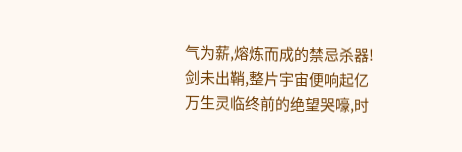气为薪,熔炼而成的禁忌杀器!剑未出鞘,整片宇宙便响起亿万生灵临终前的绝望哭嚎,时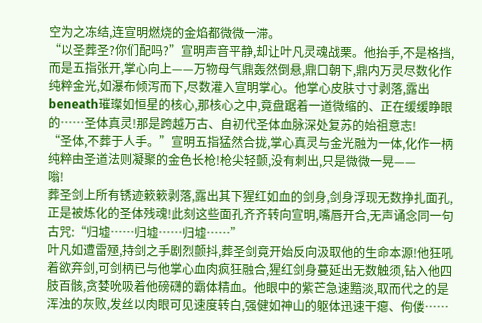空为之冻结,连宣明燃烧的金焰都微微一滞。
“以圣葬圣?你们配吗?”宣明声音平静,却让叶凡灵魂战栗。他抬手,不是格挡,而是五指张开,掌心向上——万物母气鼎轰然倒悬,鼎口朝下,鼎内万灵尽数化作纯粹金光,如瀑布倾泻而下,尽数灌入宣明掌心。他掌心皮肤寸寸剥落,露出 beneath璀璨如恒星的核心,那核心之中,竟盘踞着一道微缩的、正在缓缓睁眼的……圣体真灵!那是跨越万古、自初代圣体血脉深处复苏的始祖意志!
“圣体,不葬于人手。”宣明五指猛然合拢,掌心真灵与金光融为一体,化作一柄纯粹由圣道法则凝聚的金色长枪!枪尖轻颤,没有刺出,只是微微一晃——
嗡!
葬圣剑上所有锈迹簌簌剥落,露出其下猩红如血的剑身,剑身浮现无数挣扎面孔,正是被炼化的圣体残魂!此刻这些面孔齐齐转向宣明,嘴唇开合,无声诵念同一句古咒:“归墟……归墟……归墟……”
叶凡如遭雷殛,持剑之手剧烈颤抖,葬圣剑竟开始反向汲取他的生命本源!他狂吼着欲弃剑,可剑柄已与他掌心血肉疯狂融合,猩红剑身蔓延出无数触须,钻入他四肢百骸,贪婪吮吸着他磅礴的霸体精血。他眼中的紫芒急速黯淡,取而代之的是浑浊的灰败,发丝以肉眼可见速度转白,强健如神山的躯体迅速干瘪、佝偻……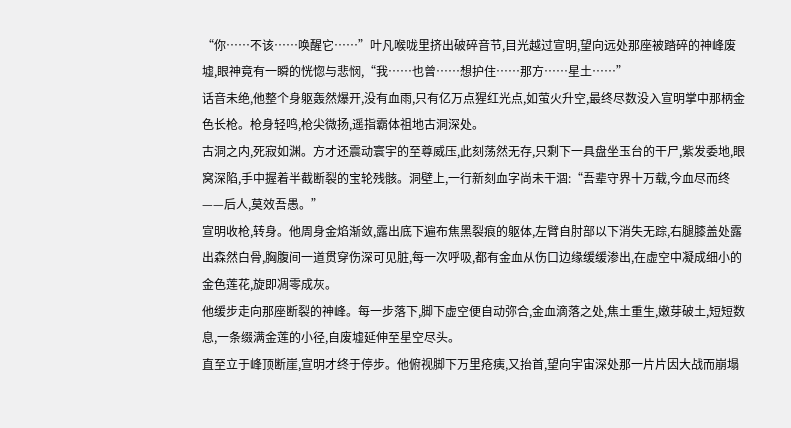“你……不该……唤醒它……”叶凡喉咙里挤出破碎音节,目光越过宣明,望向远处那座被踏碎的神峰废墟,眼神竟有一瞬的恍惚与悲悯,“我……也曾……想护住……那方……星土……”
话音未绝,他整个身躯轰然爆开,没有血雨,只有亿万点猩红光点,如萤火升空,最终尽数没入宣明掌中那柄金色长枪。枪身轻鸣,枪尖微扬,遥指霸体祖地古洞深处。
古洞之内,死寂如渊。方才还震动寰宇的至尊威压,此刻荡然无存,只剩下一具盘坐玉台的干尸,紫发委地,眼窝深陷,手中握着半截断裂的宝轮残骸。洞壁上,一行新刻血字尚未干涸:“吾辈守界十万载,今血尽而终——后人,莫效吾愚。”
宣明收枪,转身。他周身金焰渐敛,露出底下遍布焦黑裂痕的躯体,左臂自肘部以下消失无踪,右腿膝盖处露出森然白骨,胸腹间一道贯穿伤深可见脏,每一次呼吸,都有金血从伤口边缘缓缓渗出,在虚空中凝成细小的金色莲花,旋即凋零成灰。
他缓步走向那座断裂的神峰。每一步落下,脚下虚空便自动弥合,金血滴落之处,焦土重生,嫩芽破土,短短数息,一条缀满金莲的小径,自废墟延伸至星空尽头。
直至立于峰顶断崖,宣明才终于停步。他俯视脚下万里疮痍,又抬首,望向宇宙深处那一片片因大战而崩塌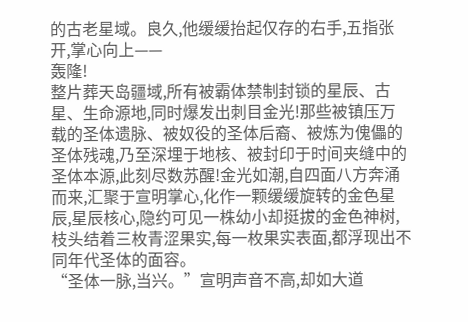的古老星域。良久,他缓缓抬起仅存的右手,五指张开,掌心向上——
轰隆!
整片葬天岛疆域,所有被霸体禁制封锁的星辰、古星、生命源地,同时爆发出刺目金光!那些被镇压万载的圣体遗脉、被奴役的圣体后裔、被炼为傀儡的圣体残魂,乃至深埋于地核、被封印于时间夹缝中的圣体本源,此刻尽数苏醒!金光如潮,自四面八方奔涌而来,汇聚于宣明掌心,化作一颗缓缓旋转的金色星辰,星辰核心,隐约可见一株幼小却挺拔的金色神树,枝头结着三枚青涩果实,每一枚果实表面,都浮现出不同年代圣体的面容。
“圣体一脉,当兴。”宣明声音不高,却如大道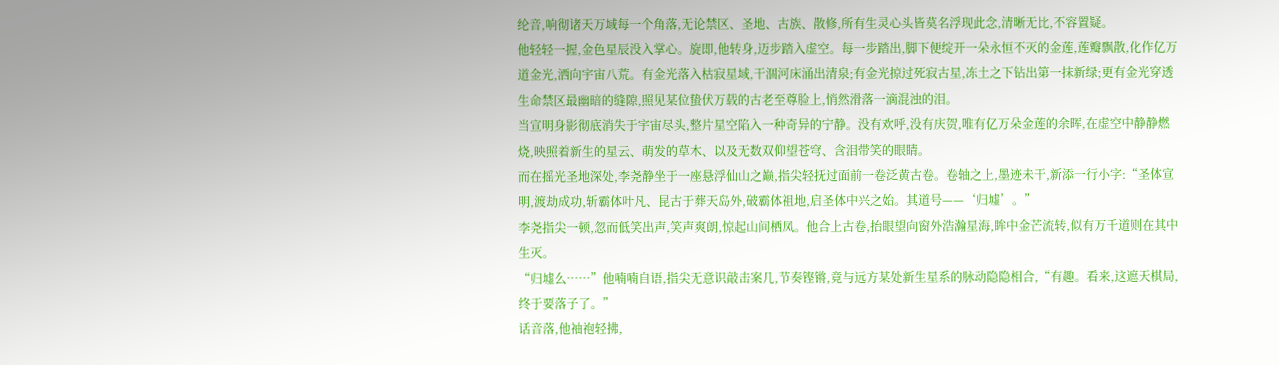纶音,响彻诸天万域每一个角落,无论禁区、圣地、古族、散修,所有生灵心头皆莫名浮现此念,清晰无比,不容置疑。
他轻轻一握,金色星辰没入掌心。旋即,他转身,迈步踏入虚空。每一步踏出,脚下便绽开一朵永恒不灭的金莲,莲瓣飘散,化作亿万道金光,洒向宇宙八荒。有金光落入枯寂星域,干涸河床涌出清泉;有金光掠过死寂古星,冻土之下钻出第一抹新绿;更有金光穿透生命禁区最幽暗的缝隙,照见某位蛰伏万载的古老至尊脸上,悄然滑落一滴混浊的泪。
当宣明身影彻底消失于宇宙尽头,整片星空陷入一种奇异的宁静。没有欢呼,没有庆贺,唯有亿万朵金莲的余晖,在虚空中静静燃烧,映照着新生的星云、萌发的草木、以及无数双仰望苍穹、含泪带笑的眼睛。
而在摇光圣地深处,李尧静坐于一座悬浮仙山之巅,指尖轻抚过面前一卷泛黄古卷。卷轴之上,墨迹未干,新添一行小字:“圣体宣明,渡劫成功,斩霸体叶凡、昆古于葬天岛外,破霸体祖地,启圣体中兴之始。其道号——‘归墟’。”
李尧指尖一顿,忽而低笑出声,笑声爽朗,惊起山间栖凤。他合上古卷,抬眼望向窗外浩瀚星海,眸中金芒流转,似有万千道则在其中生灭。
“归墟么……”他喃喃自语,指尖无意识敲击案几,节奏铿锵,竟与远方某处新生星系的脉动隐隐相合,“有趣。看来,这遮天棋局,终于要落子了。”
话音落,他袖袍轻拂,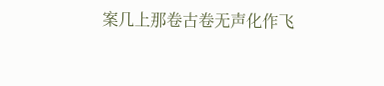案几上那卷古卷无声化作飞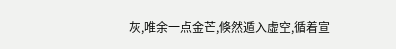灰,唯余一点金芒,倏然遁入虚空,循着宣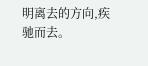明离去的方向,疾驰而去。